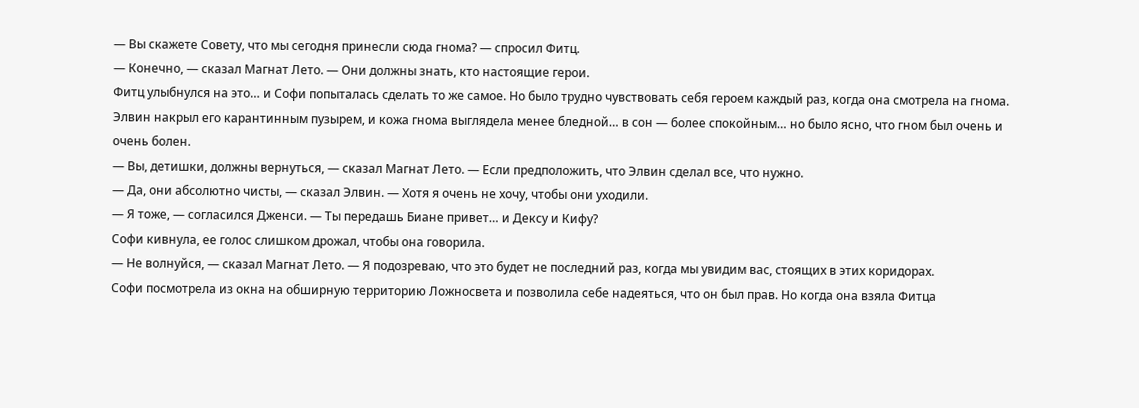— Вы скажете Совету, что мы сегодня принесли сюда гнома? — спросил Фитц.
— Конечно, — сказал Магнат Лето. — Они должны знать, кто настоящие герои.
Фитц улыбнулся на это… и Софи попыталась сделать то же самое. Но было трудно чувствовать себя героем каждый раз, когда она смотрела на гнома. Элвин накрыл его карантинным пузырем, и кожа гнома выглядела менее бледной… в сон — более спокойным… но было ясно, что гном был очень и очень болен.
— Вы, детишки, должны вернуться, — сказал Магнат Лето. — Если предположить, что Элвин сделал все, что нужно.
— Да, они абсолютно чисты, — сказал Элвин. — Хотя я очень не хочу, чтобы они уходили.
— Я тоже, — согласился Дженси. — Ты передашь Биане привет… и Дексу и Кифу?
Софи кивнула, ее голос слишком дрожал, чтобы она говорила.
— Не волнуйся, — сказал Магнат Лето. — Я подозреваю, что это будет не последний раз, когда мы увидим вас, стоящих в этих коридорах.
Софи посмотрела из окна на обширную территорию Ложносвета и позволила себе надеяться, что он был прав. Но когда она взяла Фитца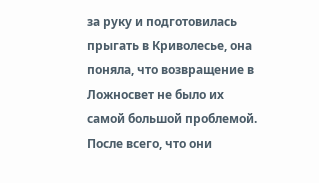за руку и подготовилась прыгать в Криволесье, она поняла, что возвращение в Ложносвет не было их самой большой проблемой.
После всего, что они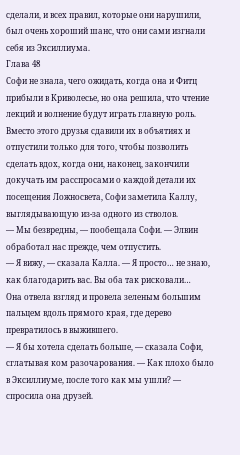сделали, и всех правил, которые они нарушили, был очень хороший шанс, что они сами изгнали себя из Эксиллиума.
Глава 48
Софи не знала, чего ожидать, когда она и Фитц прибыли в Криволесье, но она решила, что чтение лекций и волнение будут играть главную роль.
Вместо этого друзья сдавили их в объятиях и отпустили только для того, чтобы позволить сделать вдох, когда они, наконец, закончили докучать им расспросами о каждой детали их посещения Ложносвета, Софи заметила Каллу, выглядывающую из-за одного из стволов.
— Мы безвредны, — пообещала Софи. — Элвин обработал нас прежде, чем отпустить.
— Я вижу, — сказала Калла. — Я просто… не знаю, как благодарить вас. Вы оба так рисковали…
Она отвела взгляд и провела зеленым большим пальцем вдоль прямого края, где дерево превратилось в выжившего.
— Я бы хотела сделать больше, — сказала Софи, сглатывая ком разочарования. — Как плохо было в Эксиллиуме, после того как мы ушли? — спросила она друзей.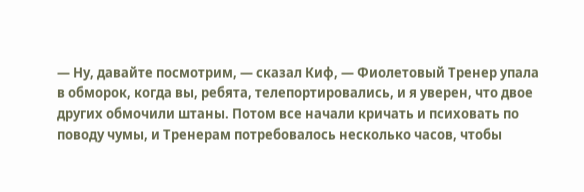— Ну, давайте посмотрим, — сказал Киф, — Фиолетовый Тренер упала в обморок, когда вы, ребята, телепортировались, и я уверен, что двое других обмочили штаны. Потом все начали кричать и психовать по поводу чумы, и Тренерам потребовалось несколько часов, чтобы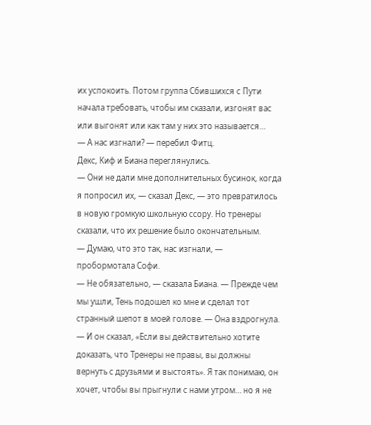их успокоить. Потом группа Сбившихся с Пути начала требовать, чтобы им сказали, изгонят вас или выгонят или как там у них это называется…
— А нас изгнали? — перебил Фитц.
Декс, Киф и Биана переглянулись.
— Они не дали мне дополнительных бусинок, когда я попросил их, — сказал Декс, — это превратилось в новую громкую школьную ссору. Но тренеры сказали, что их решение было окончательным.
— Думаю, что это так, нас изгнали, — пробормотала Софи.
— Не обязательно, — сказала Биана. — Прежде чем мы ушли, Тень подошел ко мне и сделал тот странный шепот в моей голове. — Она вздрогнула. — И он сказал, «Если вы действительно хотите доказать, что Тренеры не правы, вы должны вернуть с друзьями и выстоять». Я так понимаю, он хочет, чтобы вы прыгнули с нами утром… но я не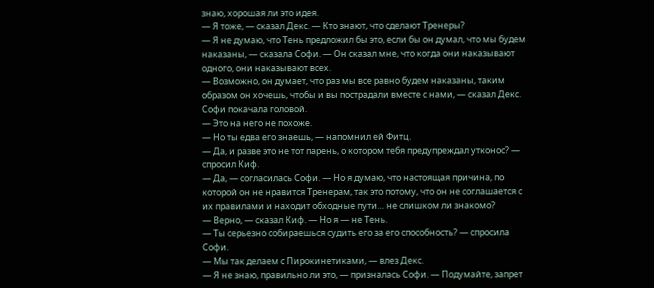знаю, хорошая ли это идея.
— Я тоже, — сказал Декс. — Кто знают, что сделают Тренеры?
— Я не думаю, что Тень предложил бы это, если бы он думал, что мы будем наказаны, — сказала Софи. — Он сказал мне, что когда они наказывают одного, они наказывают всех.
— Возможно, он думает, что раз мы все равно будем наказаны, таким образом он хочешь, чтобы и вы пострадали вместе с нами, — сказал Декс.
Софи покачала головой.
— Это на него не похоже.
— Но ты едва его знаешь, — напомнил ей Фитц.
— Да, и разве это не тот парень, о котором тебя предупреждал утконос? — спросил Киф.
— Да, — согласилась Софи. — Но я думаю, что настоящая причина, по которой он не нравится Тренерам, так это потому, что он не соглашается с их правилами и находит обходные пути… не слишком ли знакомо?
— Верно, — сказал Киф. — Но я — не Тень.
— Ты серьезно собираешься судить его за его способность? — спросила Софи.
— Мы так делаем с Пирокинетиками, — влез Декс.
— Я не знаю, правильно ли это, — призналась Софи. — Подумайте, запрет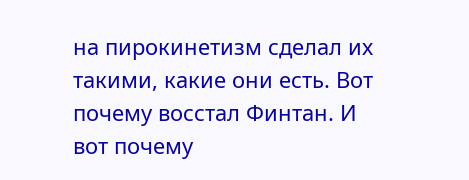на пирокинетизм сделал их такими, какие они есть. Вот почему восстал Финтан. И вот почему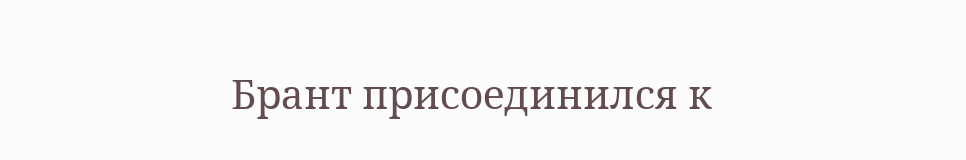Брант присоединился к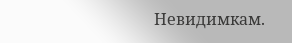Невидимкам.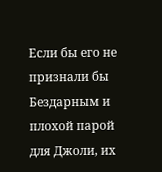Если бы его не признали бы Бездарным и плохой парой для Джоли, их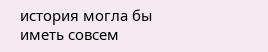история могла бы иметь совсем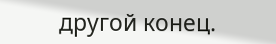другой конец.